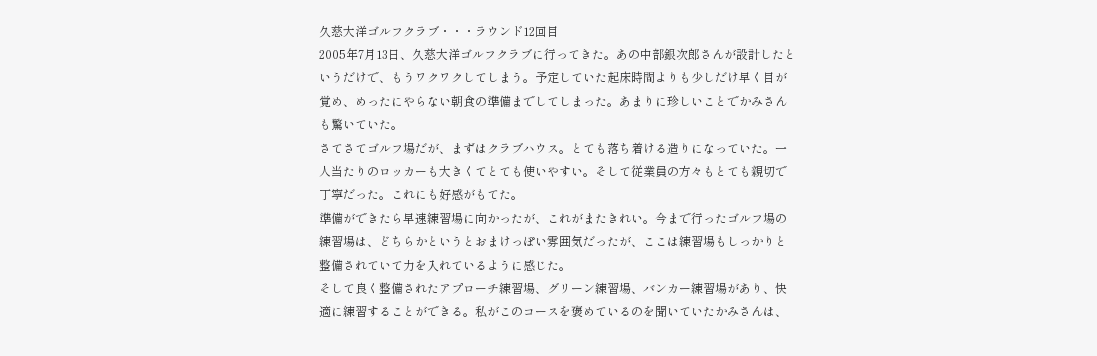久慈大洋ゴルフクラブ・・・ラウンド12回目
2005年7月13日、久慈大洋ゴルフクラブに行ってきた。あの中部銀次郎さんが設計したというだけで、もうワクワクしてしまう。予定していた起床時間よりも少しだけ早く目が覚め、めったにやらない朝食の準備までしてしまった。あまりに珍しいことでかみさんも驚いていた。
さてさてゴルフ場だが、まずはクラブハウス。とても落ち着ける造りになっていた。一人当たりのロッカーも大きくてとても使いやすい。そして従業員の方々もとても親切で丁寧だった。これにも好感がもてた。
準備ができたら早速練習場に向かったが、これがまたきれい。今まで行ったゴルフ場の練習場は、どちらかというとおまけっぽい雰囲気だったが、ここは練習場もしっかりと整備されていて力を入れているように感じた。
そして良く整備されたアプローチ練習場、グリーン練習場、バンカー練習場があり、快適に練習することができる。私がこのコースを褒めているのを聞いていたかみさんは、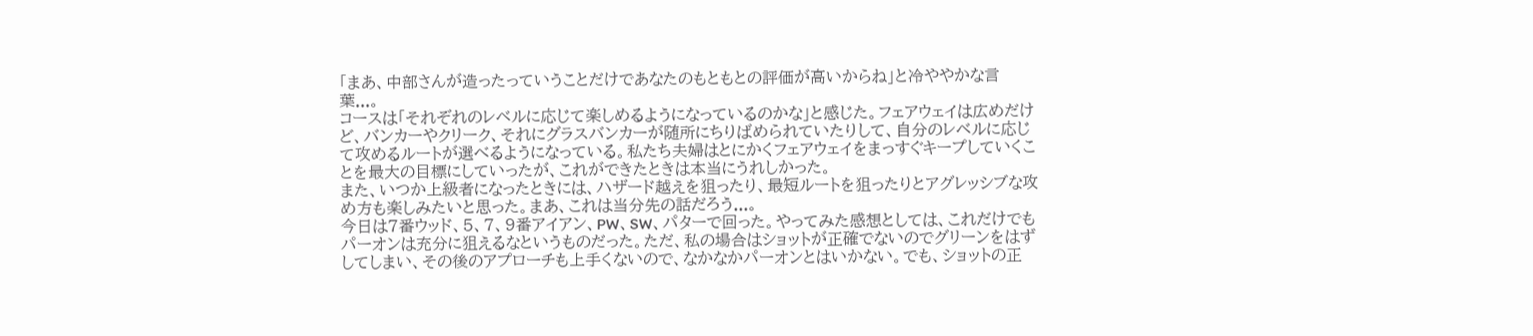「まあ、中部さんが造ったっていうことだけであなたのもともとの評価が高いからね」と冷ややかな言葉...。
コースは「それぞれのレベルに応じて楽しめるようになっているのかな」と感じた。フェアウェイは広めだけど、バンカーやクリーク、それにグラスバンカーが随所にちりばめられていたりして、自分のレベルに応じて攻めるルートが選べるようになっている。私たち夫婦はとにかくフェアウェイをまっすぐキープしていくことを最大の目標にしていったが、これができたときは本当にうれしかった。
また、いつか上級者になったときには、ハザード越えを狙ったり、最短ルートを狙ったりとアグレッシブな攻め方も楽しみたいと思った。まあ、これは当分先の話だろう...。
今日は7番ウッド、5、7、9番アイアン、PW、SW、パターで回った。やってみた感想としては、これだけでもパーオンは充分に狙えるなというものだった。ただ、私の場合はショットが正確でないのでグリーンをはずしてしまい、その後のアプローチも上手くないので、なかなかパーオンとはいかない。でも、ショットの正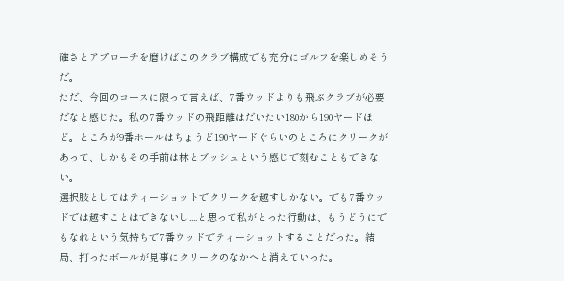確さとアプローチを磨けばこのクラブ構成でも充分にゴルフを楽しめそうだ。
ただ、今回のコースに限って言えば、7番ウッドよりも飛ぶクラブが必要だなと感じた。私の7番ウッドの飛距離はだいたい180から190ヤードほど。ところが9番ホールはちょうど190ヤードぐらいのところにクリークがあって、しかもその手前は林とブッシュという感じで刻むこともできない。
選択肢としてはティーショットでクリークを越すしかない。でも7番ウッドでは越すことはできないし....と思って私がとった行動は、もうどうにでもなれという気持ちで7番ウッドでティーショットすることだった。結局、打ったボールが見事にクリークのなかへと消えていった。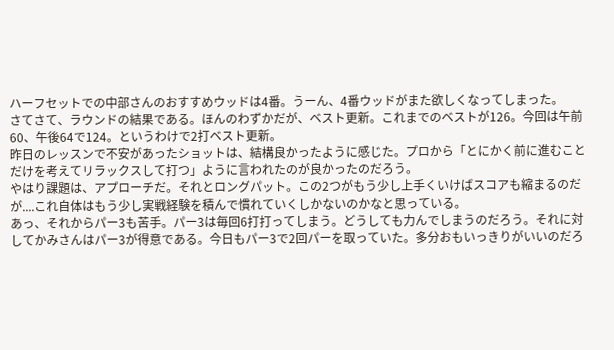ハーフセットでの中部さんのおすすめウッドは4番。うーん、4番ウッドがまた欲しくなってしまった。
さてさて、ラウンドの結果である。ほんのわずかだが、ベスト更新。これまでのベストが126。今回は午前60、午後64で124。というわけで2打ベスト更新。
昨日のレッスンで不安があったショットは、結構良かったように感じた。プロから「とにかく前に進むことだけを考えてリラックスして打つ」ように言われたのが良かったのだろう。
やはり課題は、アプローチだ。それとロングパット。この2つがもう少し上手くいけばスコアも縮まるのだが....これ自体はもう少し実戦経験を積んで慣れていくしかないのかなと思っている。
あっ、それからパー3も苦手。パー3は毎回6打打ってしまう。どうしても力んでしまうのだろう。それに対してかみさんはパー3が得意である。今日もパー3で2回パーを取っていた。多分おもいっきりがいいのだろ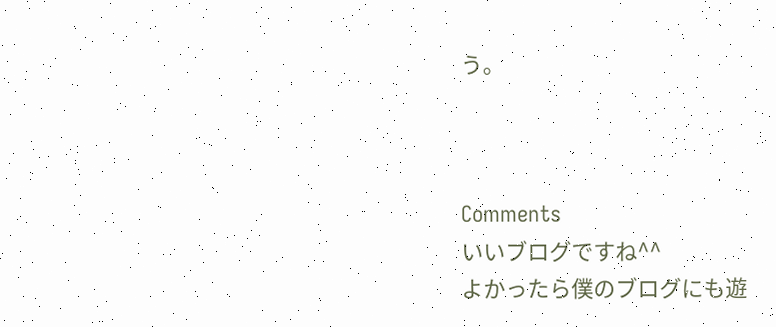う。



Comments
いいブログですね^^
よかったら僕のブログにも遊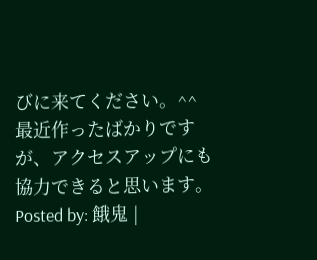びに来てください。^^
最近作ったばかりですが、アクセスアップにも協力できると思います。
Posted by: 餓鬼 |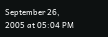September 26, 2005 at 05:04 PM